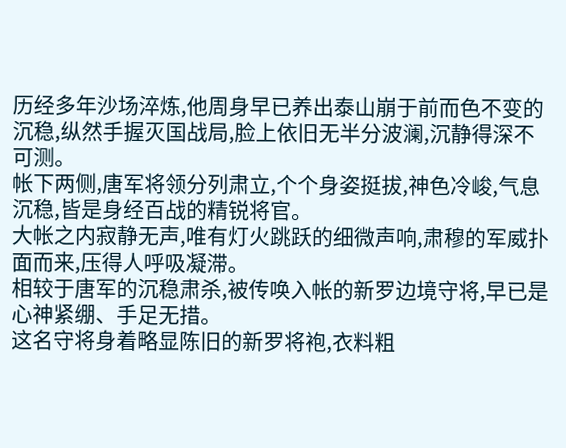历经多年沙场淬炼,他周身早已养出泰山崩于前而色不变的沉稳,纵然手握灭国战局,脸上依旧无半分波澜,沉静得深不可测。
帐下两侧,唐军将领分列肃立,个个身姿挺拔,神色冷峻,气息沉稳,皆是身经百战的精锐将官。
大帐之内寂静无声,唯有灯火跳跃的细微声响,肃穆的军威扑面而来,压得人呼吸凝滞。
相较于唐军的沉稳肃杀,被传唤入帐的新罗边境守将,早已是心神紧绷、手足无措。
这名守将身着略显陈旧的新罗将袍,衣料粗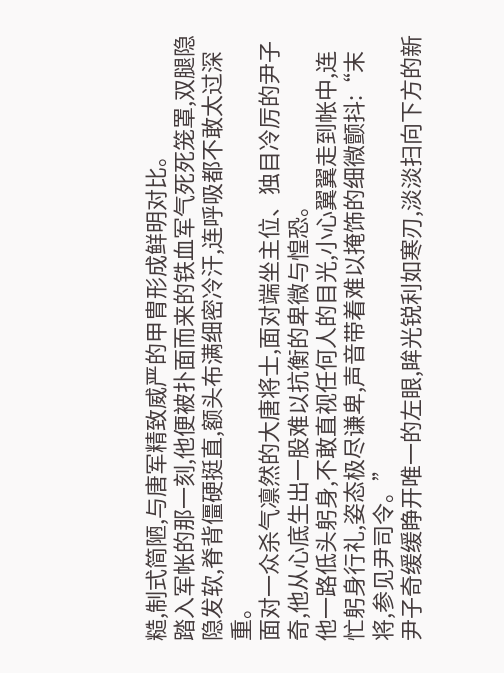糙,制式简陋,与唐军精致威严的甲胄形成鲜明对比。
踏入军帐的那一刻,他便被扑面而来的铁血军气死死笼罩,双腿隐隐发软,脊背僵硬挺直,额头布满细密冷汗,连呼吸都不敢太过深重。
面对一众杀气凛然的大唐将士,面对端坐主位、独目冷厉的尹子奇,他从心底生出一股难以抗衡的卑微与惶恐。
他一路低头躬身,不敢直视任何人的目光,小心翼翼走到帐中,连忙躬身行礼,姿态极尽谦卑,声音带着难以掩饰的细微颤抖:“末将,参见尹司令。”
尹子奇缓缓睁开唯一的左眼,眸光锐利如寒刃,淡淡扫向下方的新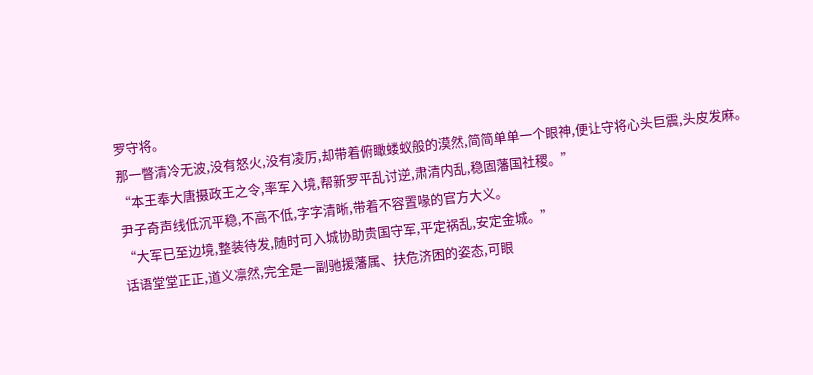罗守将。
那一瞥清冷无波,没有怒火,没有凌厉,却带着俯瞰蝼蚁般的漠然,简简单单一个眼神,便让守将心头巨震,头皮发麻。
“本王奉大唐摄政王之令,率军入境,帮新罗平乱讨逆,肃清内乱,稳固藩国社稷。”
尹子奇声线低沉平稳,不高不低,字字清晰,带着不容置喙的官方大义。
“大军已至边境,整装待发,随时可入城协助贵国守军,平定祸乱,安定金城。”
话语堂堂正正,道义凛然,完全是一副驰援藩属、扶危济困的姿态,可眼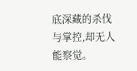底深藏的杀伐与掌控,却无人能察觉。